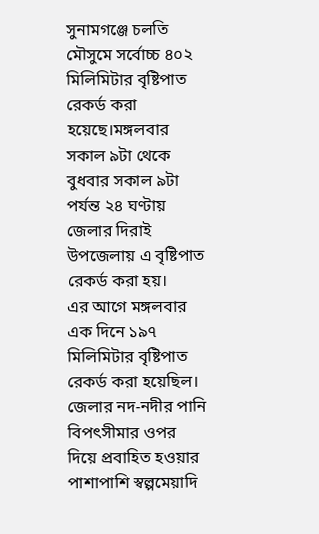সুনামগঞ্জে চলতি মৌসুমে সর্বোচ্চ ৪০২ মিলিমিটার বৃষ্টিপাত রেকর্ড করা হয়েছে।মঙ্গলবার সকাল ৯টা থেকে বুধবার সকাল ৯টা পর্যন্ত ২৪ ঘণ্টায় জেলার দিরাই উপজেলায় এ বৃষ্টিপাত রেকর্ড করা হয়।
এর আগে মঙ্গলবার এক দিনে ১৯৭ মিলিমিটার বৃষ্টিপাত রেকর্ড করা হয়েছিল। জেলার নদ-নদীর পানি বিপৎসীমার ওপর দিয়ে প্রবাহিত হওয়ার পাশাপাশি স্বল্পমেয়াদি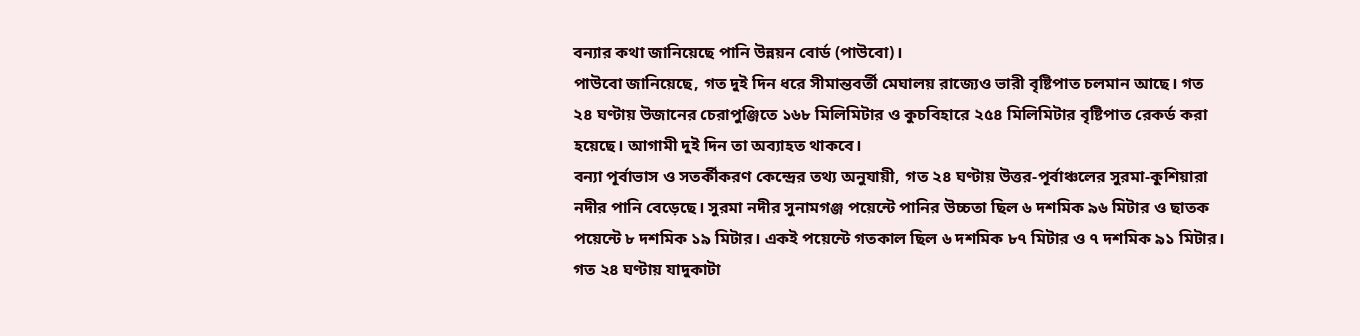বন্যার কথা জানিয়েছে পানি উন্নয়ন বোর্ড (পাউবো)।
পাউবো জানিয়েছে, গত দুই দিন ধরে সীমান্তবর্তী মেঘালয় রাজ্যেও ভারী বৃষ্টিপাত চলমান আছে। গত ২৪ ঘণ্টায় উজানের চেরাপুঞ্জিতে ১৬৮ মিলিমিটার ও কুচবিহারে ২৫৪ মিলিমিটার বৃষ্টিপাত রেকর্ড করা হয়েছে। আগামী দুই দিন তা অব্যাহত থাকবে।
বন্যা পূর্বাভাস ও সতর্কীকরণ কেন্দ্রের তথ্য অনুযায়ী, গত ২৪ ঘণ্টায় উত্তর-পূর্বাঞ্চলের সুরমা-কুশিয়ারা নদীর পানি বেড়েছে। সুরমা নদীর সুনামগঞ্জ পয়েন্টে পানির উচ্চতা ছিল ৬ দশমিক ৯৬ মিটার ও ছাতক পয়েন্টে ৮ দশমিক ১৯ মিটার। একই পয়েন্টে গতকাল ছিল ৬ দশমিক ৮৭ মিটার ও ৭ দশমিক ৯১ মিটার। গত ২৪ ঘণ্টায় যাদুকাটা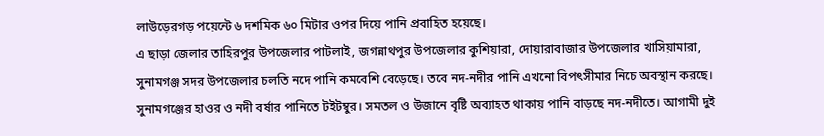লাউড়েরগড় পয়েন্টে ৬ দশমিক ৬০ মিটার ওপর দিয়ে পানি প্রবাহিত হয়েছে।
এ ছাড়া জেলার তাহিরপুর উপজেলার পাটলাই, জগন্নাথপুর উপজেলার কুশিয়ারা, দোয়ারাবাজার উপজেলার খাসিয়ামারা, সুনামগঞ্জ সদর উপজেলার চলতি নদে পানি কমবেশি বেড়েছে। তবে নদ-নদীর পানি এখনো বিপৎসীমার নিচে অবস্থান করছে।
সুনামগঞ্জের হাওর ও নদী বর্ষার পানিতে টইটম্বুর। সমতল ও উজানে বৃষ্টি অব্যাহত থাকায় পানি বাড়ছে নদ-নদীতে। আগামী দুই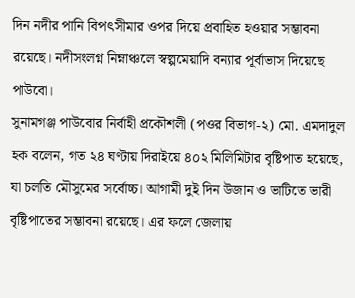দিন নদীর পানি বিপৎসীমার ওপর দিয়ে প্রবাহিত হওয়ার সম্ভাবনা রয়েছে। নদীসংলগ্ন নিম্নাঞ্চলে স্বল্পমেয়াদি বন্যার পূর্বাভাস দিয়েছে পাউবো।
সুনামগঞ্জ পাউবোর নির্বাহী প্রকৌশলী (পওর বিভাগ-২) মো. এমদাদুল হক বলেন, গত ২৪ ঘণ্টায় দিরাইয়ে ৪০২ মিলিমিটার বৃষ্টিপাত হয়েছে, যা চলতি মৌসুমের সর্বোচ্চ। আগামী দুই দিন উজান ও ভাটিতে ভারী বৃষ্টিপাতের সম্ভাবনা রয়েছে। এর ফলে জেলায়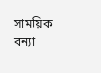সাময়িক বন্যা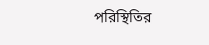পরিস্থিতির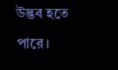উদ্ভব হতে পারে।